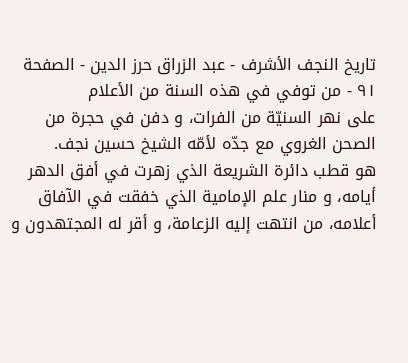تاريخ النجف الأشرف - عبد الزراق حرز الدين - الصفحة ٩١ - من توفي في هذه السنة من الأعلام
على نهر السنيّة من الفرات، و دفن في حجرة من الصحن الغروي مع جدّه لأمّه الشيخ حسين نجف.
هو قطب دائرة الشريعة الذي زهرت في أفق الدهر أيامه، و منار علم الإمامية الذي خفقت في الآفاق أعلامه، من انتهت إليه الزعامة، و أقر له المجتهدون و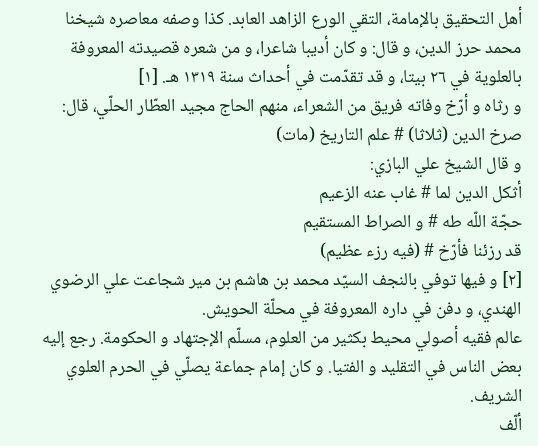أهل التحقيق بالإمامة، التقي الورع الزاهد العابد. كذا وصفه معاصره شيخنا محمد حرز الدين، و قال: و كان أديبا شاعرا، و من شعره قصيدته المعروفة بالعلوية في ٢٦ بيتا، و قد تقدّمت في أحداث سنة ١٣١٩ هـ. [١]
و رثاه و أرّخ وفاته فريق من الشعراء، منهم الحاج مجيد العطّار الحلّي، قال:
صرخ الدين (ثلاثا) # علم التاريخ (مات)
و قال الشيخ علي البازي:
أثكل الدين لما # غاب عنه الزعيم
حجّة اللّه طه # و الصراط المستقيم
قد رزئنا فأرّخ # (فيه رزء عظيم)
[٢] و فيها توفي بالنجف السيّد محمد بن هاشم بن مير شجاعت علي الرضوي الهندي، و دفن في داره المعروفة في محلّة الحويش.
عالم فقيه أصولي محيط بكثير من العلوم، مسلّم الإجتهاد و الحكومة. رجع إليه بعض الناس في التقليد و الفتيا. و كان إمام جماعة يصلّي في الحرم العلوي الشريف.
ألّف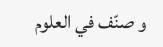و صنّف في العلوم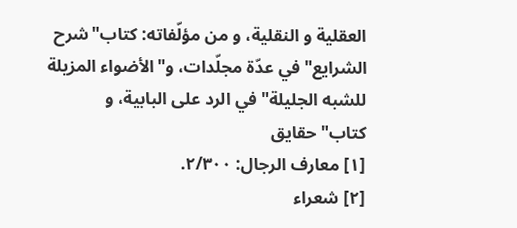العقلية و النقلية، و من مؤلّفاته: كتاب"شرح الشرايع"في عدّة مجلّدات، و"الأضواء المزيلة للشبه الجليلة"في الرد على البابية، و كتاب"حقايق
[١] معارف الرجال: ٢/٣٠٠.
[٢] شعراء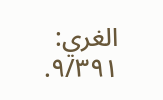الغري: ٩/٣٩١.